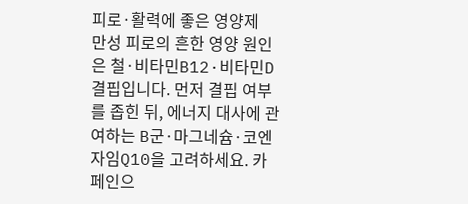피로·활력에 좋은 영양제
만성 피로의 흔한 영양 원인은 철·비타민B12·비타민D 결핍입니다. 먼저 결핍 여부를 좁힌 뒤, 에너지 대사에 관여하는 B군·마그네슘·코엔자임Q10을 고려하세요. 카페인으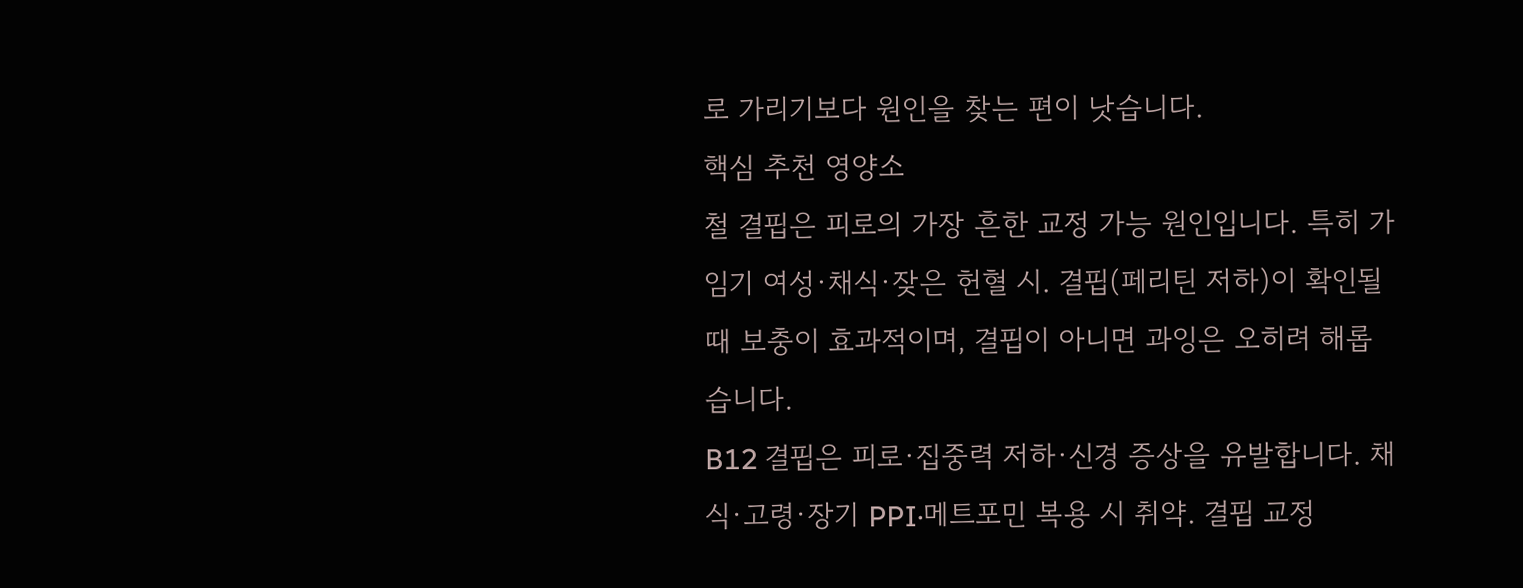로 가리기보다 원인을 찾는 편이 낫습니다.
핵심 추천 영양소
철 결핍은 피로의 가장 흔한 교정 가능 원인입니다. 특히 가임기 여성·채식·잦은 헌혈 시. 결핍(페리틴 저하)이 확인될 때 보충이 효과적이며, 결핍이 아니면 과잉은 오히려 해롭습니다.
B12 결핍은 피로·집중력 저하·신경 증상을 유발합니다. 채식·고령·장기 PPI·메트포민 복용 시 취약. 결핍 교정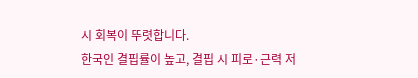시 회복이 뚜렷합니다.
한국인 결핍률이 높고, 결핍 시 피로·근력 저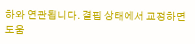하와 연관됩니다. 결핍 상태에서 교정하면 도움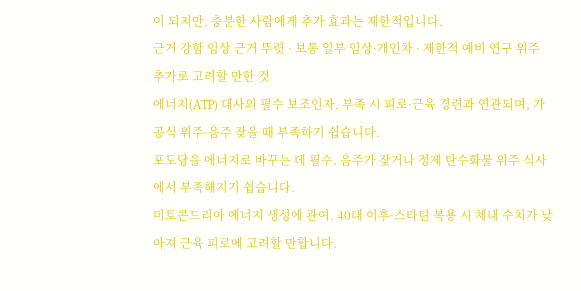이 되지만, 충분한 사람에게 추가 효과는 제한적입니다.
근거 강함 임상 근거 뚜렷 · 보통 일부 임상·개인차 · 제한적 예비 연구 위주
추가로 고려할 만한 것
에너지(ATP) 대사의 필수 보조인자. 부족 시 피로·근육 경련과 연관되며, 가공식 위주·음주 잦을 때 부족하기 쉽습니다.
포도당을 에너지로 바꾸는 데 필수. 음주가 잦거나 정제 탄수화물 위주 식사에서 부족해지기 쉽습니다.
미토콘드리아 에너지 생성에 관여. 40대 이후·스타틴 복용 시 체내 수치가 낮아져 근육 피로에 고려할 만합니다.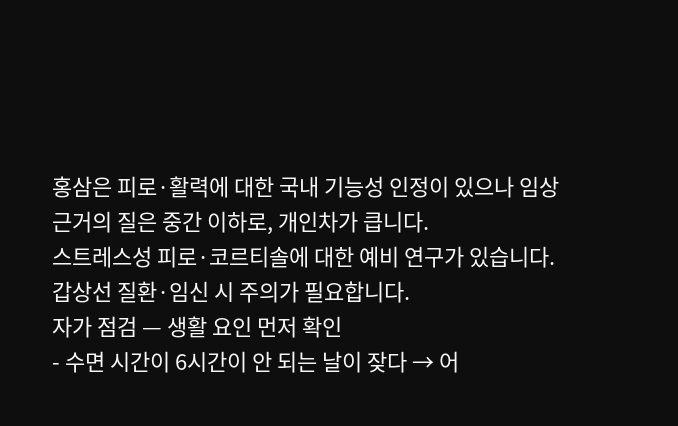홍삼은 피로·활력에 대한 국내 기능성 인정이 있으나 임상 근거의 질은 중간 이하로, 개인차가 큽니다.
스트레스성 피로·코르티솔에 대한 예비 연구가 있습니다. 갑상선 질환·임신 시 주의가 필요합니다.
자가 점검 — 생활 요인 먼저 확인
- 수면 시간이 6시간이 안 되는 날이 잦다 → 어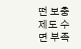떤 보충제도 수면 부족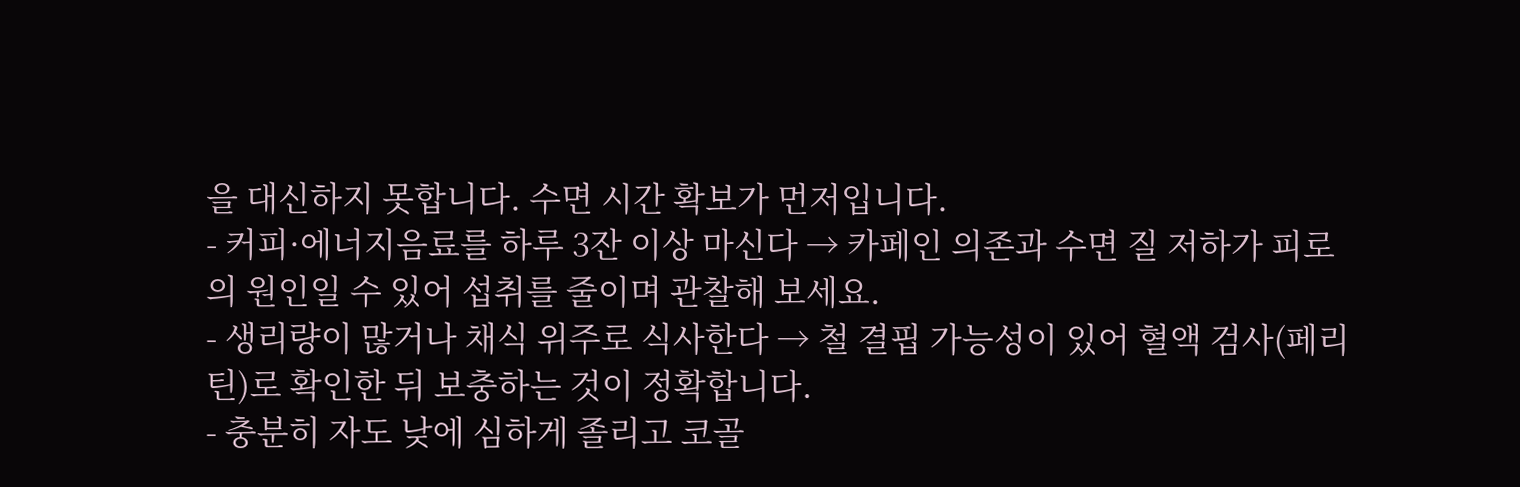을 대신하지 못합니다. 수면 시간 확보가 먼저입니다.
- 커피·에너지음료를 하루 3잔 이상 마신다 → 카페인 의존과 수면 질 저하가 피로의 원인일 수 있어 섭취를 줄이며 관찰해 보세요.
- 생리량이 많거나 채식 위주로 식사한다 → 철 결핍 가능성이 있어 혈액 검사(페리틴)로 확인한 뒤 보충하는 것이 정확합니다.
- 충분히 자도 낮에 심하게 졸리고 코골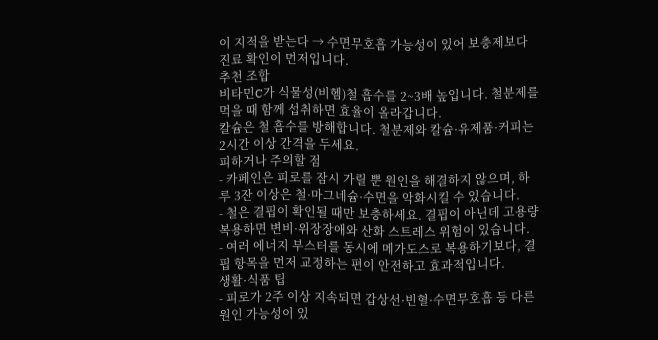이 지적을 받는다 → 수면무호흡 가능성이 있어 보충제보다 진료 확인이 먼저입니다.
추천 조합
비타민C가 식물성(비헴)철 흡수를 2~3배 높입니다. 철분제를 먹을 때 함께 섭취하면 효율이 올라갑니다.
칼슘은 철 흡수를 방해합니다. 철분제와 칼슘·유제품·커피는 2시간 이상 간격을 두세요.
피하거나 주의할 점
- 카페인은 피로를 잠시 가릴 뿐 원인을 해결하지 않으며, 하루 3잔 이상은 철·마그네슘·수면을 악화시킬 수 있습니다.
- 철은 결핍이 확인될 때만 보충하세요. 결핍이 아닌데 고용량 복용하면 변비·위장장애와 산화 스트레스 위험이 있습니다.
- 여러 에너지 부스터를 동시에 메가도스로 복용하기보다, 결핍 항목을 먼저 교정하는 편이 안전하고 효과적입니다.
생활·식품 팁
- 피로가 2주 이상 지속되면 갑상선·빈혈·수면무호흡 등 다른 원인 가능성이 있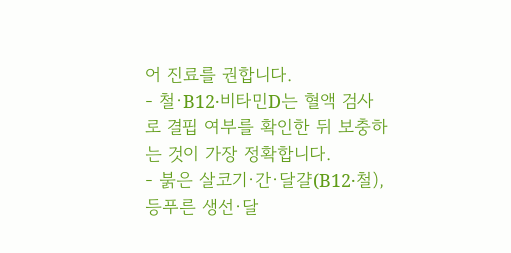어 진료를 권합니다.
- 철·B12·비타민D는 혈액 검사로 결핍 여부를 확인한 뒤 보충하는 것이 가장 정확합니다.
- 붉은 살코기·간·달걀(B12·철), 등푸른 생선·달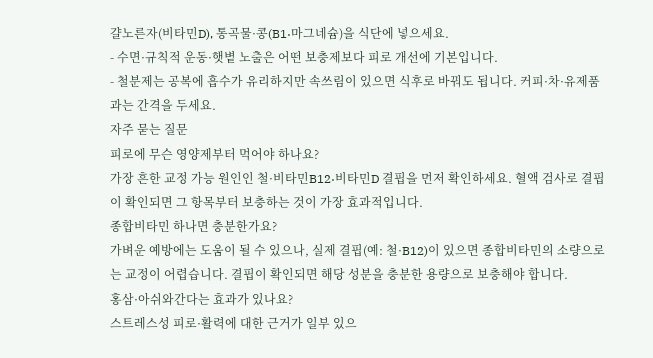걀노른자(비타민D), 통곡물·콩(B1·마그네슘)을 식단에 넣으세요.
- 수면·규칙적 운동·햇볕 노출은 어떤 보충제보다 피로 개선에 기본입니다.
- 철분제는 공복에 흡수가 유리하지만 속쓰림이 있으면 식후로 바꿔도 됩니다. 커피·차·유제품과는 간격을 두세요.
자주 묻는 질문
피로에 무슨 영양제부터 먹어야 하나요?
가장 흔한 교정 가능 원인인 철·비타민B12·비타민D 결핍을 먼저 확인하세요. 혈액 검사로 결핍이 확인되면 그 항목부터 보충하는 것이 가장 효과적입니다.
종합비타민 하나면 충분한가요?
가벼운 예방에는 도움이 될 수 있으나, 실제 결핍(예: 철·B12)이 있으면 종합비타민의 소량으로는 교정이 어렵습니다. 결핍이 확인되면 해당 성분을 충분한 용량으로 보충해야 합니다.
홍삼·아쉬와간다는 효과가 있나요?
스트레스성 피로·활력에 대한 근거가 일부 있으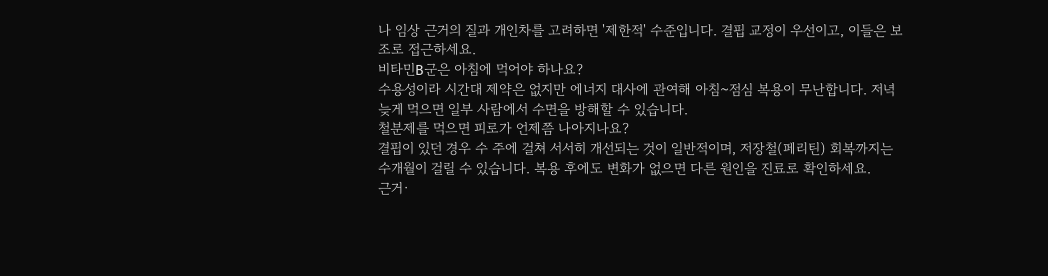나 임상 근거의 질과 개인차를 고려하면 '제한적' 수준입니다. 결핍 교정이 우선이고, 이들은 보조로 접근하세요.
비타민B군은 아침에 먹어야 하나요?
수용성이라 시간대 제약은 없지만 에너지 대사에 관여해 아침~점심 복용이 무난합니다. 저녁 늦게 먹으면 일부 사람에서 수면을 방해할 수 있습니다.
철분제를 먹으면 피로가 언제쯤 나아지나요?
결핍이 있던 경우 수 주에 걸쳐 서서히 개선되는 것이 일반적이며, 저장철(페리틴) 회복까지는 수개월이 걸릴 수 있습니다. 복용 후에도 변화가 없으면 다른 원인을 진료로 확인하세요.
근거·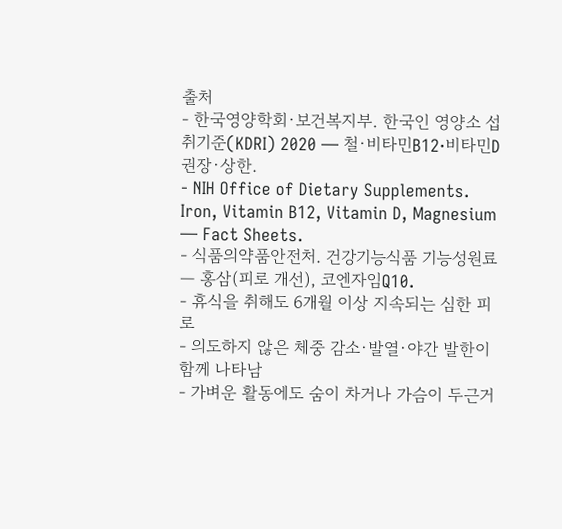출처
- 한국영양학회·보건복지부. 한국인 영양소 섭취기준(KDRI) 2020 — 철·비타민B12·비타민D 권장·상한.
- NIH Office of Dietary Supplements. Iron, Vitamin B12, Vitamin D, Magnesium — Fact Sheets.
- 식품의약품안전처. 건강기능식품 기능성원료 — 홍삼(피로 개선), 코엔자임Q10.
- 휴식을 취해도 6개월 이상 지속되는 심한 피로
- 의도하지 않은 체중 감소·발열·야간 발한이 함께 나타남
- 가벼운 활동에도 숨이 차거나 가슴이 두근거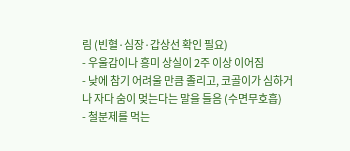림 (빈혈·심장·갑상선 확인 필요)
- 우울감이나 흥미 상실이 2주 이상 이어짐
- 낮에 참기 어려울 만큼 졸리고, 코골이가 심하거나 자다 숨이 멎는다는 말을 들음 (수면무호흡)
- 철분제를 먹는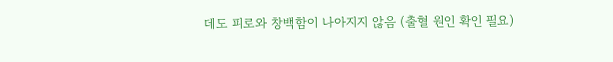데도 피로와 창백함이 나아지지 않음 (출혈 원인 확인 필요)